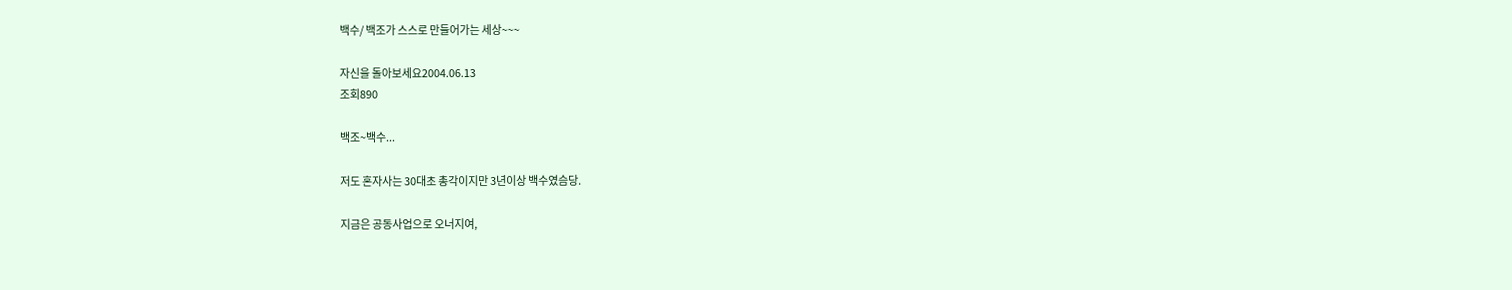백수/ 백조가 스스로 만들어가는 세상~~~

자신을 돌아보세요2004.06.13
조회890

백조~백수...

저도 혼자사는 30대초 총각이지만 3년이상 백수였슴당.

지금은 공동사업으로 오너지여,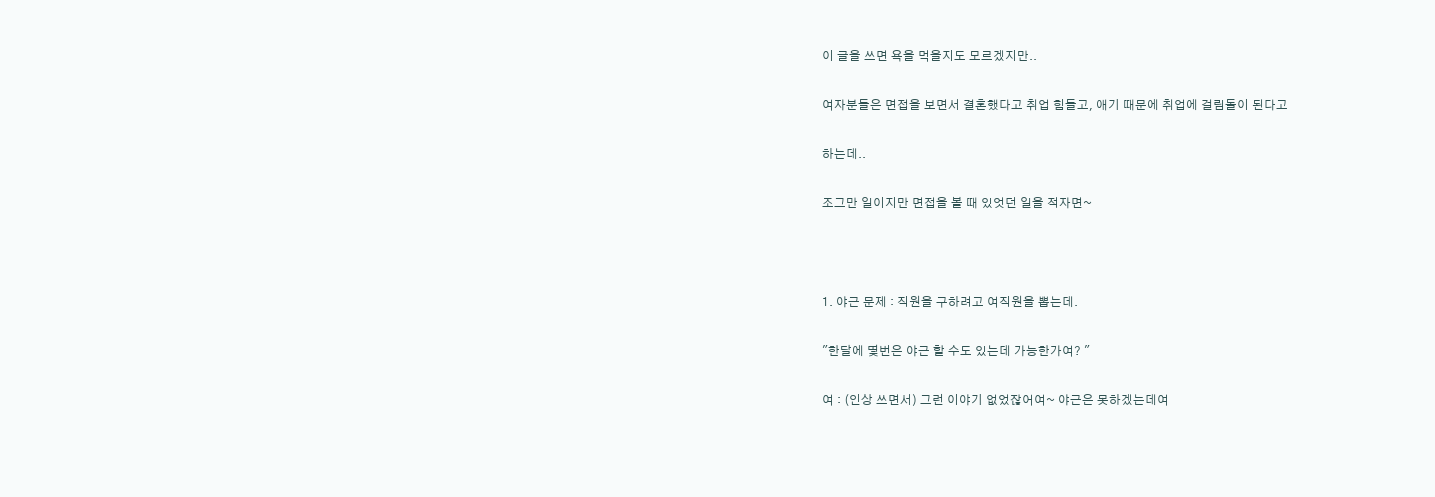이 글을 쓰면 욕을 먹을지도 모르겠지만..

여자분들은 면접을 보면서 결혼했다고 취업 힘들고, 애기 때문에 취업에 걸림돌이 된다고

하는데..

조그만 일이지만 면접을 볼 때 있엇던 일을 적자면~



1. 야근 문제 : 직원을 구하려고 여직원을 뽑는데.

"한달에 몇번은 야근 할 수도 있는데 가능한가여? "

여 : (인상 쓰면서) 그런 이야기 없었잖어여~ 야근은 못하겠는데여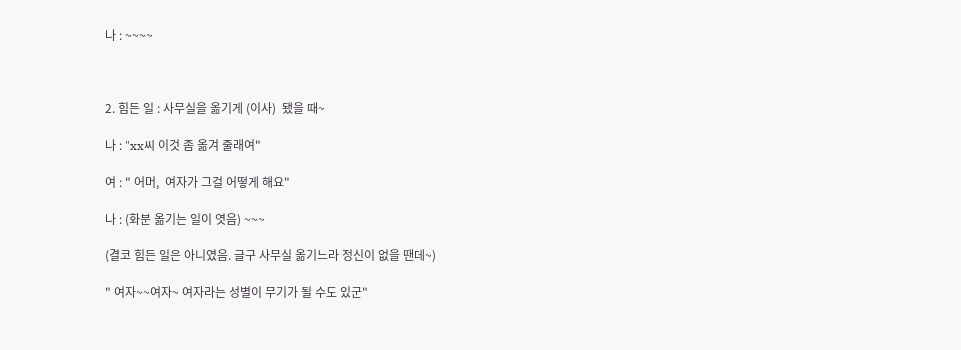나 : ~~~~



2. 힘든 일 : 사무실을 옮기게 (이사)  됐을 때~

나 : "xx씨 이것 좀 옮겨 줄래여"

여 : " 어머,  여자가 그걸 어떻게 해요"

나 : (화분 옮기는 일이 엿음) ~~~

(결코 힘든 일은 아니였음. 글구 사무실 옮기느라 정신이 없을 땐데~)

" 여자~~여자~ 여자라는 성별이 무기가 될 수도 있군"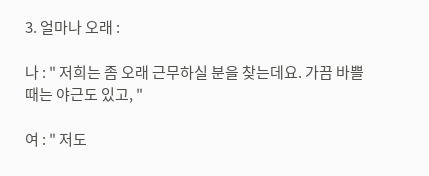3. 얼마나 오래 :

나 : " 저희는 좀 오래 근무하실 분을 찾는데요. 가끔 바쁠 때는 야근도 있고, "

여 : " 저도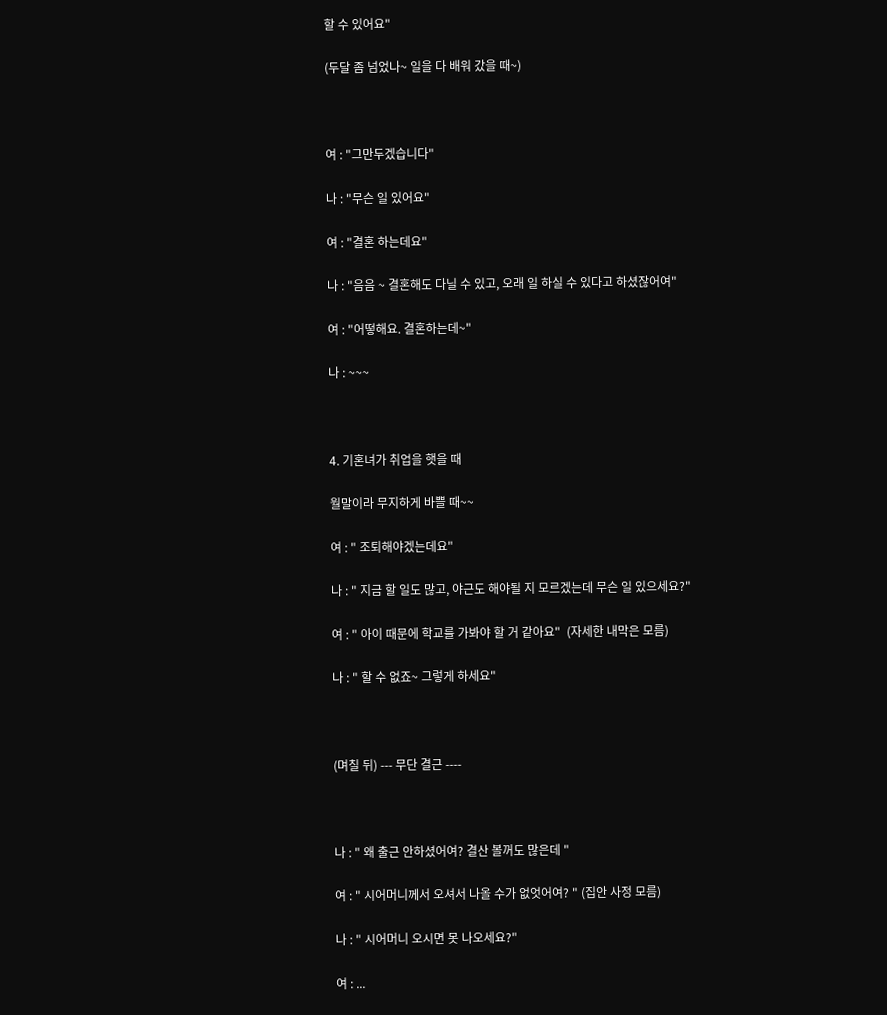할 수 있어요"

(두달 좀 넘었나~ 일을 다 배워 갔을 때~)



여 : "그만두겠습니다"

나 : "무슨 일 있어요"

여 : "결혼 하는데요"

나 : "음음 ~ 결혼해도 다닐 수 있고, 오래 일 하실 수 있다고 하셨잖어여"

여 : "어떻해요. 결혼하는데~"

나 : ~~~



4. 기혼녀가 취업을 햇을 때

월말이라 무지하게 바쁠 때~~

여 : " 조퇴해야겠는데요"

나 : " 지금 할 일도 많고, 야근도 해야될 지 모르겠는데 무슨 일 있으세요?"

여 : " 아이 때문에 학교를 가봐야 할 거 같아요"  (자세한 내막은 모름)

나 : " 할 수 없죠~ 그렇게 하세요"



(며칠 뒤) --- 무단 결근 ----



나 : " 왜 출근 안하셨어여? 결산 볼꺼도 많은데 "

여 : " 시어머니께서 오셔서 나올 수가 없엇어여? " (집안 사정 모름)

나 : " 시어머니 오시면 못 나오세요?"

여 : ...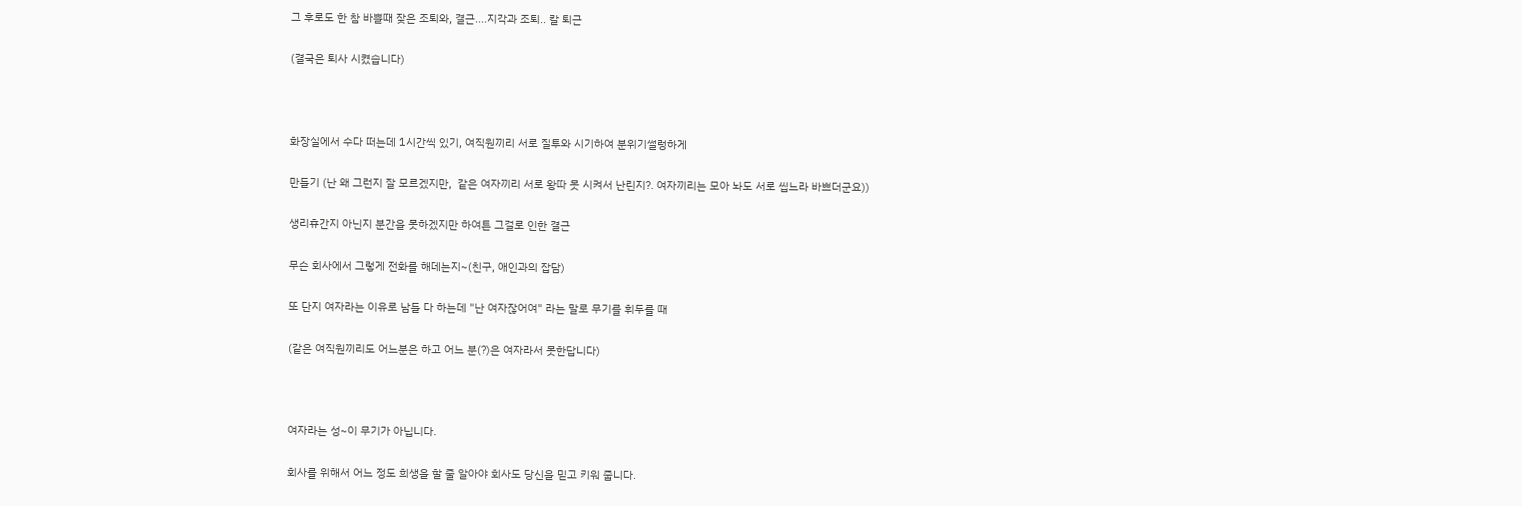그 후로도 한 참 바쁠때 잦은 조퇴와, 결근....지각과 조퇴.. 칼 퇴근

(결국은 퇴사 시켰습니다)



화장실에서 수다 떠는데 1시간씩 있기, 여직원끼리 서로 질투와 시기하여 분위기썰렁하게

만들기 (난 왜 그런지 잘 모르겠지만,  같은 여자끼리 서로 왕따 못 시켜서 난린지?. 여자끼리는 모아 놔도 서로 씹느라 바쁘더군요))

생리휴간지 아닌지 분간을 못하겠지만 하여튼 그걸로 인한 결근

무슨 회사에서 그렇게 전화를 해데는지~(친구, 애인과의 잡담)

또 단지 여자라는 이유로 남들 다 하는데 "난 여자잖어여" 라는 말로 무기를 휘두를 때

(같은 여직원끼리도 어느분은 하고 어느 분(?)은 여자라서 못한답니다)



여자라는 성~이 무기가 아닙니다.

회사를 위해서 어느 정도 희생을 할 줄 알아야 회사도 당신을 믿고 키워 줍니다.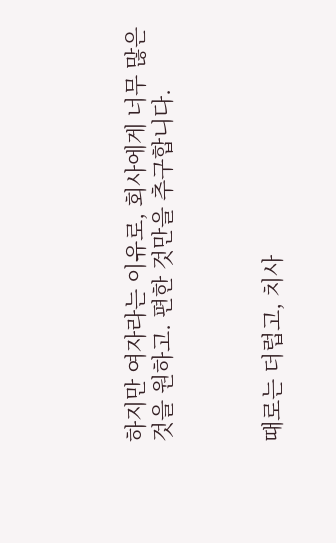하지만 여자라는 이유로, 회사에게 너무 많은 것을 원하고. 편한 것만을 추구합니다.



때로는 더럽고, 치사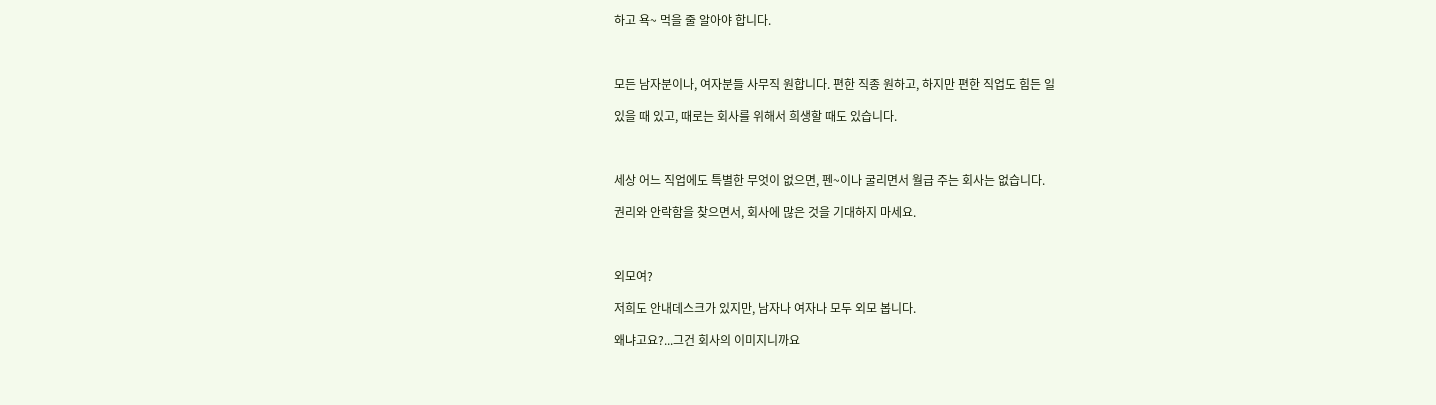하고 욕~ 먹을 줄 알아야 합니다.



모든 남자분이나, 여자분들 사무직 원합니다. 편한 직종 원하고, 하지만 편한 직업도 힘든 일

있을 때 있고, 때로는 회사를 위해서 희생할 때도 있습니다.



세상 어느 직업에도 특별한 무엇이 없으면, 펜~이나 굴리면서 월급 주는 회사는 없습니다.

권리와 안락함을 찾으면서, 회사에 많은 것을 기대하지 마세요.



외모여?

저희도 안내데스크가 있지만, 남자나 여자나 모두 외모 봅니다.

왜냐고요?...그건 회사의 이미지니까요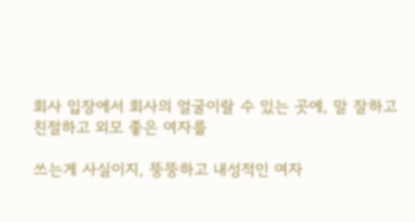회사 입장에서 회사의 얼굴이랄 수 있는 곳에, 말 잘하고 친절하고 외모 좋은 여자를

쓰는게 사실이지, 뚱뚱하고 내성적인 여자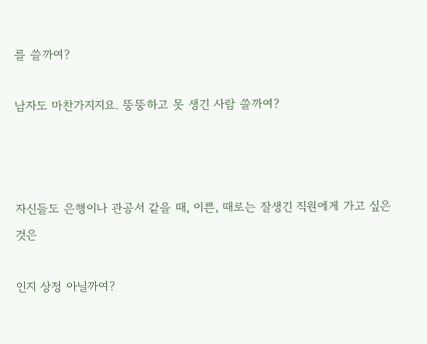를 쓸까여?

남자도 마찬가지지요. 뚱뚱하고 못 생긴 사람 쓸까여?



자신들도 은행이나 관공서 같을 때, 이쁜, 때로는 잘생긴 직원에게 가고 싶은 것은

인지 상정 아닐까여?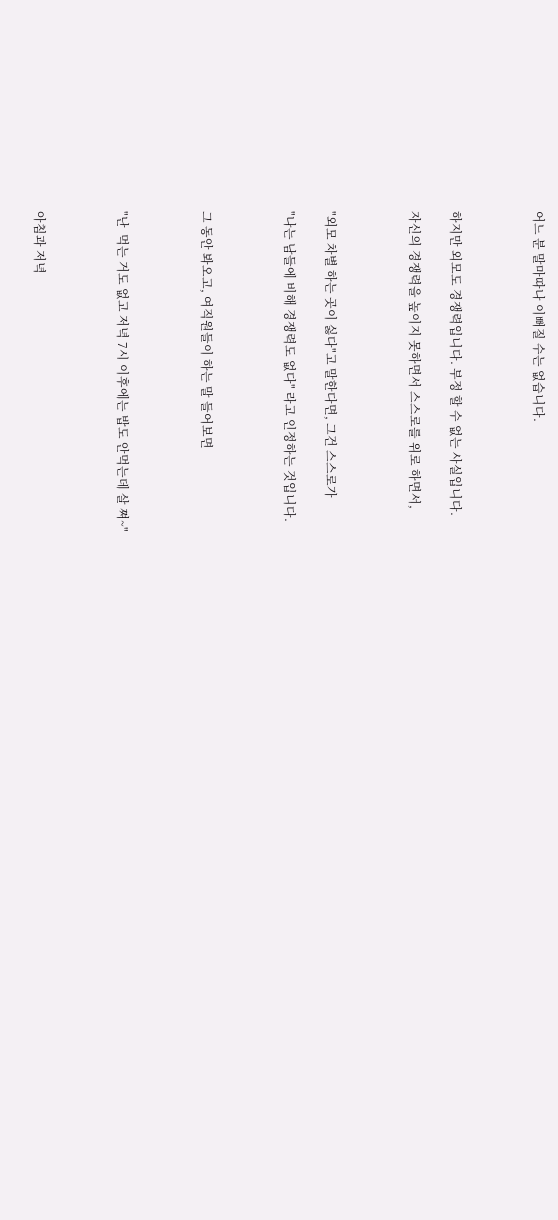어느 분 말마따나 이뻐질 수는 없습니다.



하지만 외모도 경쟁력입니다. 부정 할 수 없는 사실입니다.

자신의 경쟁력을 높이지 못하면서 스스로를 위로 하면서,



"외모 차별 하는 곳이 싫다"고 말한다면, 그건 스스로가

"나는 남들에 비해 경쟁력도 없다" 라고 인정하는 것입니다.



그 동안 봐오고, 여직원들이 하는 말 들어보면



"난  먹는 거도 없고 저녁 7시 이후에는 밥도 안먹는데 살 쪄~"



아침과 저녁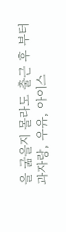을 굶을지 몰라도 출근 후 부터 과자랑, 우유, 아이스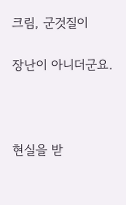크림, 군것질이

장난이 아니더군요.



현실을 받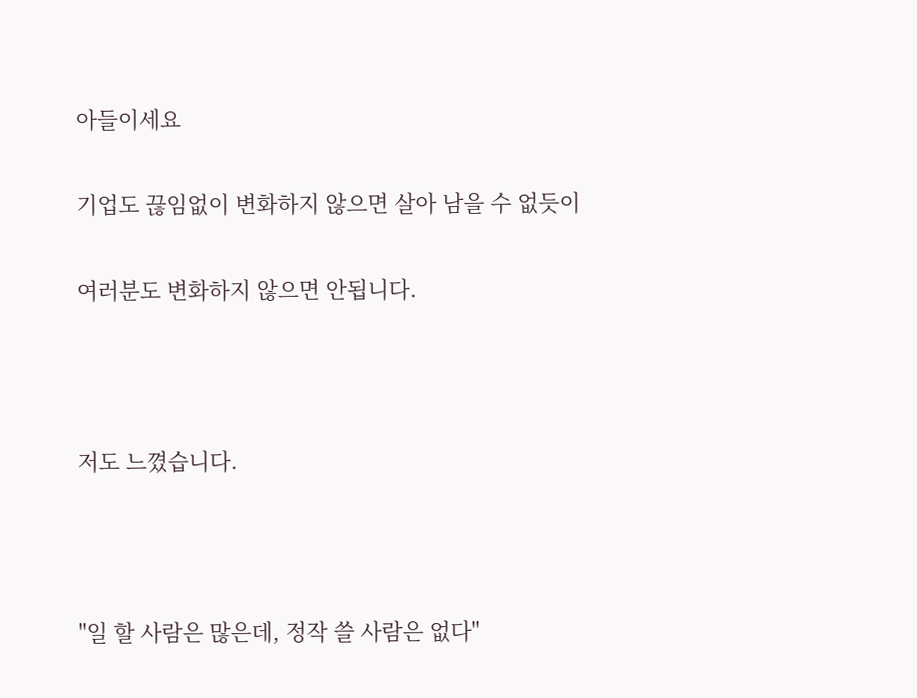아들이세요

기업도 끊임없이 변화하지 않으면 살아 남을 수 없듯이

여러분도 변화하지 않으면 안됩니다.



저도 느꼈습니다.



"일 할 사람은 많은데, 정작 쓸 사람은 없다"